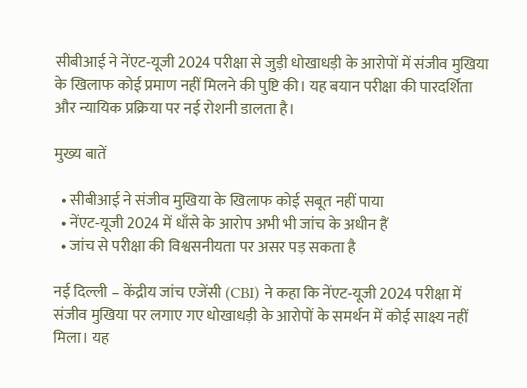सीबीआई ने नेंएट‑यूजी 2024 परीक्षा से जुड़ी धोखाधड़ी के आरोपों में संजीव मुखिया के खिलाफ कोई प्रमाण नहीं मिलने की पुष्टि की। यह बयान परीक्षा की पारदर्शिता और न्यायिक प्रक्रिया पर नई रोशनी डालता है।

मुख्य बातें

  • सीबीआई ने संजीव मुखिया के खिलाफ कोई सबूत नहीं पाया
  • नेंएट‑यूजी 2024 में धाँसे के आरोप अभी भी जांच के अधीन हैं
  • जांच से परीक्षा की विश्वसनीयता पर असर पड़ सकता है

नई दिल्ली – केंद्रीय जांच एजेंसी (CBI) ने कहा कि नेंएट‑यूजी 2024 परीक्षा में संजीव मुखिया पर लगाए गए धोखाधड़ी के आरोपों के समर्थन में कोई साक्ष्य नहीं मिला। यह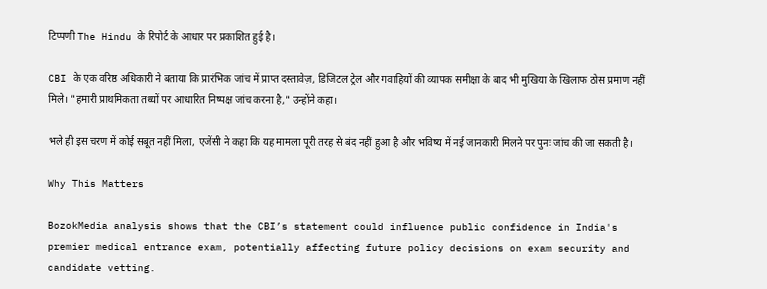टिप्पणी The Hindu के रिपोर्ट के आधार पर प्रकाशित हुई है।

CBI के एक वरिष्ठ अधिकारी ने बताया कि प्रारंभिक जांच में प्राप्त दस्तावेज़, डिजिटल ट्रेल और गवाहियों की व्यापक समीक्षा के बाद भी मुखिया के खिलाफ ठोस प्रमाण नहीं मिले। "हमारी प्राथमिकता तथ्यों पर आधारित निष्पक्ष जांच करना है," उन्होंने कहा।

भले ही इस चरण में कोई सबूत नहीं मिला, एजेंसी ने कहा कि यह मामला पूरी तरह से बंद नहीं हुआ है और भविष्य में नई जानकारी मिलने पर पुनः जांच की जा सकती है।

Why This Matters

BozokMedia analysis shows that the CBI’s statement could influence public confidence in India's premier medical entrance exam, potentially affecting future policy decisions on exam security and candidate vetting.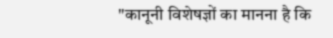"कानूनी विशेषज्ञों का मानना है कि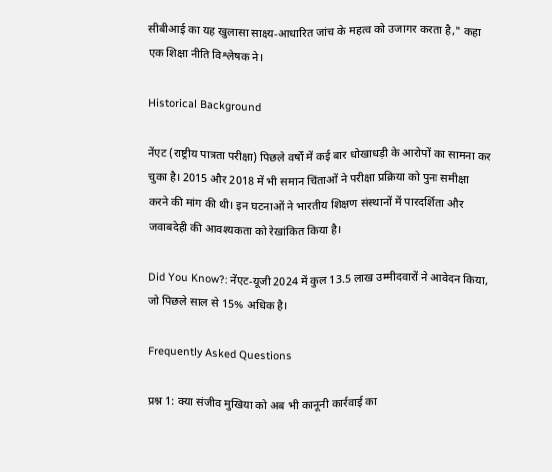सीबीआई का यह खुलासा साक्ष्य‑आधारित जांच के महत्व को उजागर करता है," कहा एक शिक्षा नीति विश्लेषक ने।

Historical Background

नेंएट (राष्ट्रीय पात्रता परीक्षा) पिछले वर्षों में कई बार धोखाधड़ी के आरोपों का सामना कर चुका है। 2015 और 2018 में भी समान चिंताओं ने परीक्षा प्रक्रिया को पुनः समीक्षा करने की मांग की थी। इन घटनाओं ने भारतीय शिक्षण संस्थानों में पारदर्शिता और जवाबदेही की आवश्यकता को रेखांकित किया है।

Did You Know?: नेंएट‑यूजी 2024 में कुल 13.5 लाख उम्मीदवारों ने आवेदन किया, जो पिछले साल से 15% अधिक है।

Frequently Asked Questions

प्रश्न 1: क्या संजीव मुखिया को अब भी कानूनी कार्रवाई का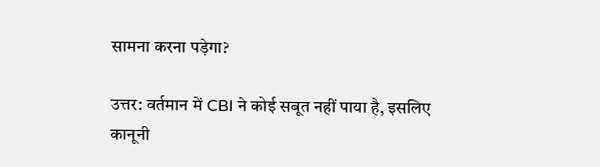सामना करना पड़ेगा?

उत्तर: वर्तमान में CBI ने कोई सबूत नहीं पाया है, इसलिए कानूनी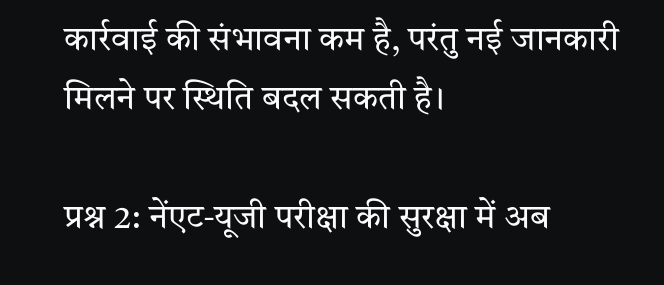कार्रवाई की संभावना कम है, परंतु नई जानकारी मिलने पर स्थिति बदल सकती है।

प्रश्न 2: नेंएट‑यूजी परीक्षा की सुरक्षा में अब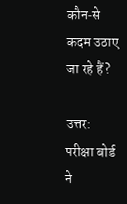कौन‑से कदम उठाए जा रहे हैं?

उत्तर: परीक्षा बोर्ड ने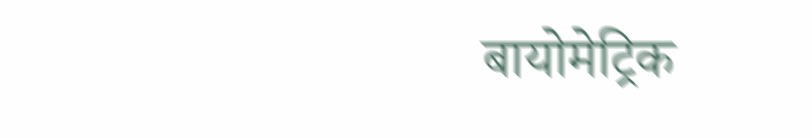बायोमे‍ट्रिक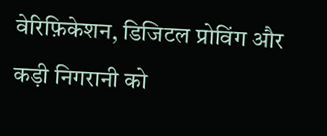वेरिफ़िकेशन, डिजिटल प्रोविंग और कड़ी निगरानी को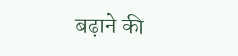बढ़ाने की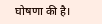घोषणा की है।